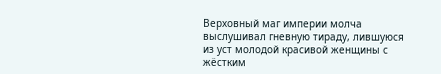Верховный маг империи молча выслушивал гневную тираду, лившуюся из уст молодой красивой женщины с жёстким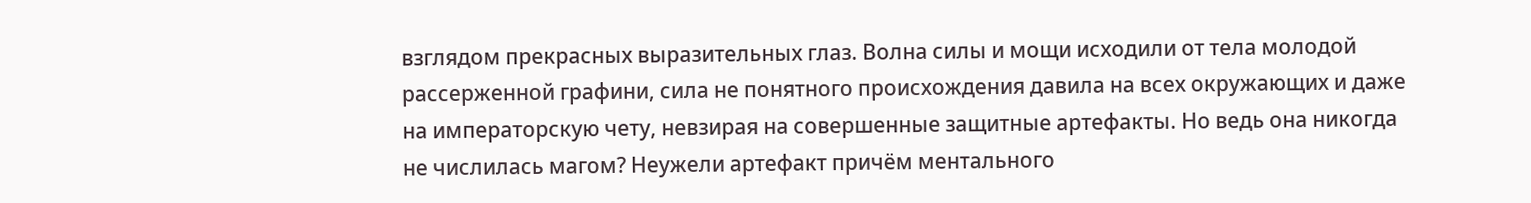взглядом прекрасных выразительных глаз. Волна силы и мощи исходили от тела молодой рассерженной графини, сила не понятного происхождения давила на всех окружающих и даже на императорскую чету, невзирая на совершенные защитные артефакты. Но ведь она никогда не числилась магом? Неужели артефакт причём ментального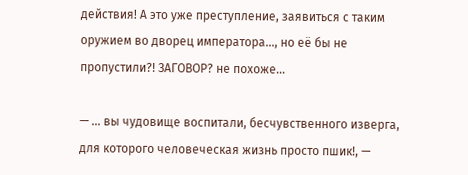действия! А это уже преступление, заявиться с таким оружием во дворец императора…, но её бы не пропустили?! ЗАГОВОР? не похоже…

— … вы чудовище воспитали, бесчувственного изверга, для которого человеческая жизнь просто пшик!, —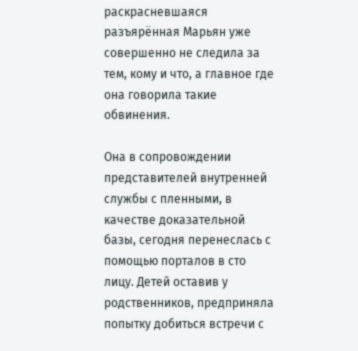раскрасневшаяся разъярённая Марьян уже совершенно не следила за тем, кому и что, а главное где она говорила такие обвинения.

Она в сопровождении представителей внутренней службы с пленными, в качестве доказательной базы, сегодня перенеслась с помощью порталов в сто лицу. Детей оставив у родственников, предприняла попытку добиться встречи с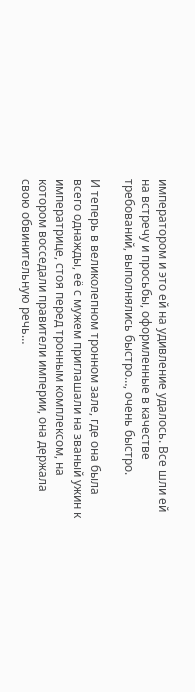императором и это ей на удивление удалось. Все шли ей на встречу и просьбы, оформленные в качестве требований, выполнялись быстро…, очень быстро.

И теперь в великолепном тронном зале, где она была всего однажды, её с мужем приглашали на званый ужин к императрице, стоя перед тронным комплексом, на котором восседали правители империи, она держала свою обвинительную речь…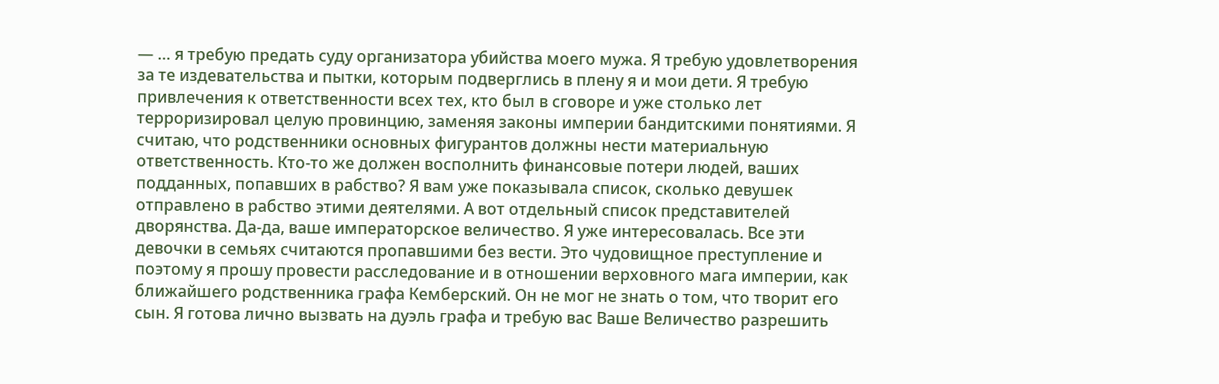— … я требую предать суду организатора убийства моего мужа. Я требую удовлетворения за те издевательства и пытки, которым подверглись в плену я и мои дети. Я требую привлечения к ответственности всех тех, кто был в сговоре и уже столько лет терроризировал целую провинцию, заменяя законы империи бандитскими понятиями. Я считаю, что родственники основных фигурантов должны нести материальную ответственность. Кто-то же должен восполнить финансовые потери людей, ваших подданных, попавших в рабство? Я вам уже показывала список, сколько девушек отправлено в рабство этими деятелями. А вот отдельный список представителей дворянства. Да-да, ваше императорское величество. Я уже интересовалась. Все эти девочки в семьях считаются пропавшими без вести. Это чудовищное преступление и поэтому я прошу провести расследование и в отношении верховного мага империи, как ближайшего родственника графа Кемберский. Он не мог не знать о том, что творит его сын. Я готова лично вызвать на дуэль графа и требую вас Ваше Величество разрешить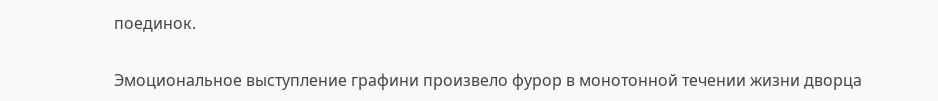поединок.

Эмоциональное выступление графини произвело фурор в монотонной течении жизни дворца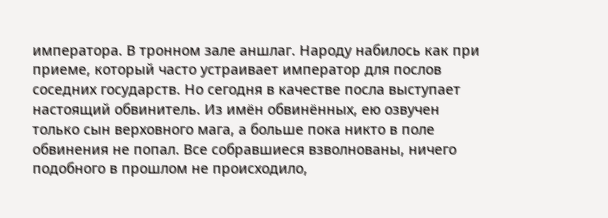императора. В тронном зале аншлаг. Народу набилось как при приеме, который часто устраивает император для послов соседних государств. Но сегодня в качестве посла выступает настоящий обвинитель. Из имён обвинённых, ею озвучен только сын верховного мага, а больше пока никто в поле обвинения не попал. Все собравшиеся взволнованы, ничего подобного в прошлом не происходило,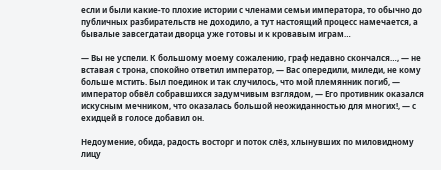если и были какие-то плохие истории с членами семьи императора, то обычно до публичных разбирательств не доходило, а тут настоящий процесс намечается, а бывалые завсегдатаи дворца уже готовы и к кровавым играм…

— Вы не успели. К большому моему сожалению, граф недавно скончался…, — не вставая с трона, спокойно ответил император, — Вас опередили, миледи, не кому больше мстить. Был поединок и так случилось, что мой племянник погиб, — император обвёл собравшихся задумчивым взглядом, — Его противник оказался искусным мечником, что оказалась большой неожиданностью для многих!, — с ехидцей в голосе добавил он.

Недоумение, обида, радость восторг и поток слёз, хлынувших по миловидному лицу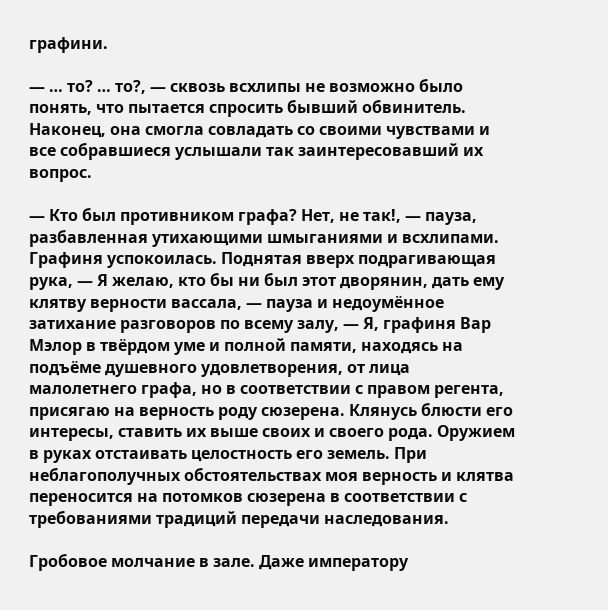графини.

— … то? … то?, — сквозь всхлипы не возможно было понять, что пытается спросить бывший обвинитель. Наконец, она смогла совладать со своими чувствами и все собравшиеся услышали так заинтересовавший их вопрос.

— Кто был противником графа? Нет, не так!, — пауза, разбавленная утихающими шмыганиями и всхлипами. Графиня успокоилась. Поднятая вверх подрагивающая рука, — Я желаю, кто бы ни был этот дворянин, дать ему клятву верности вассала, — пауза и недоумённое затихание разговоров по всему залу, — Я, графиня Вар Мэлор в твёрдом уме и полной памяти, находясь на подъёме душевного удовлетворения, от лица малолетнего графа, но в соответствии с правом регента, присягаю на верность роду сюзерена. Клянусь блюсти его интересы, ставить их выше своих и своего рода. Оружием в руках отстаивать целостность его земель. При неблагополучных обстоятельствах моя верность и клятва переносится на потомков сюзерена в соответствии с требованиями традиций передачи наследования.

Гробовое молчание в зале. Даже императору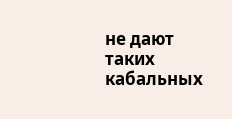не дают таких кабальных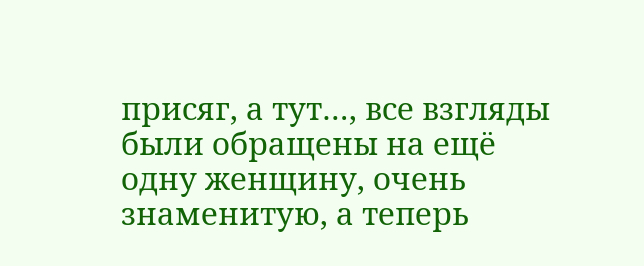присяг, а тут…, все взгляды были обращены на ещё одну женщину, очень знаменитую, а теперь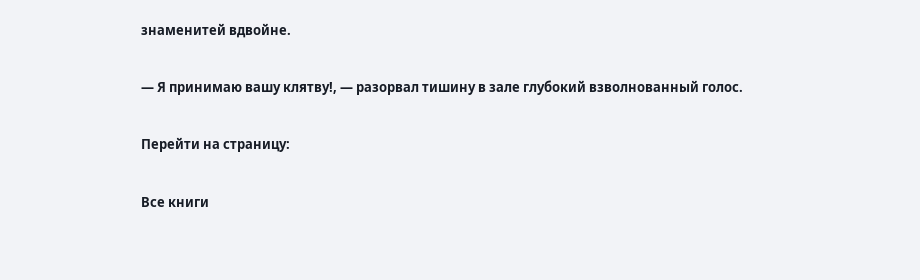знаменитей вдвойне.

— Я принимаю вашу клятву!, — разорвал тишину в зале глубокий взволнованный голос.

Перейти на страницу:

Все книги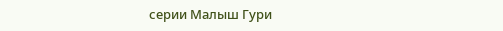серии Малыш Гури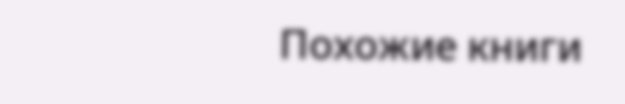Похожие книги